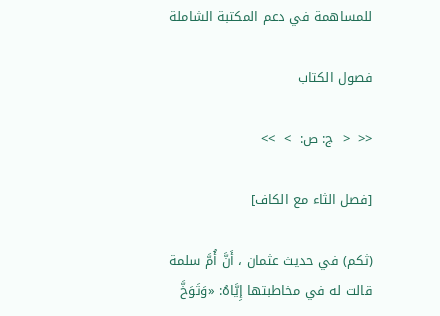للمساهمة في دعم المكتبة الشاملة

فصول الكتاب

<<  <  ج: ص:  >  >>

[فصل الثاء مع الكاف]

(ثكم) في حديث عثمان ، أَنَّ أُمَّ سلمة قالت له في مخاطبتها إِيَّاهُ: «وَتَوَخَّ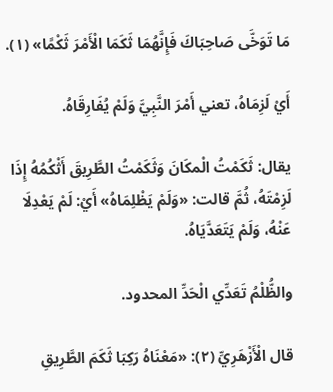مَا تَوَخَّى صَاحِبَاكَ فَإِنَّهُمَا ثَكَمَا الْأَمْرَ ثَكْمًا» (١).

أَيْ لَزِمَاهُ، تعني أَمْرَ النَّبِيَّ وَلَمْ يُفَارِقَاهُ.

يقال: ثَكَمْتُ الْمكَانَ وَثَكَمْتُ الطَّرِيقَ أَثْكُمُهُ إِذَا لَزِمْتَهُ، ثُمَّ قالت: «وَلَمْ يَظْلِمَاهُ» أَيْ: لَمْ يَعْدِلَا عَنْهُ، وَلَمْ يَتَعَدَّيَاهُ.

والظُّلْمُ تَعَدِّي الْحَدِّ المحدود.

قال الْأَزْهَرِيِّ (٢): «مَعْنَاهُ رَكِبَا ثَكَمَ الطَّرِيقِ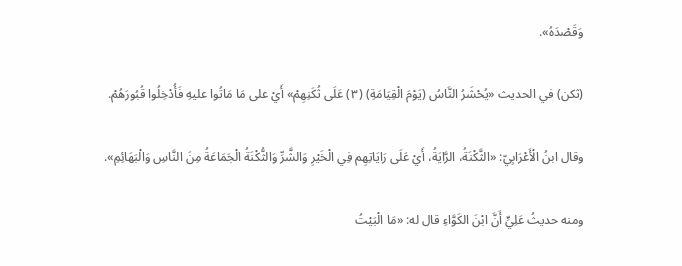وَقَصْدَهُ».

(ثكن) في الحديث «يُحْشَرُ النَّاسُ (يَوْمَ الْقِيَامَةِ) (٣) عَلَى ثُكَنِهِمْ» أَيْ على مَا مَاتُوا عليهِ فَأُدْخِلُوا قُبُورَهُمْ.

وقال ابنُ الْأَعْرَابِيّ: «الثَّكْنَةُ، الرَّايَةُ، أَيْ عَلَى رَايَاتِهِم فِي الْخَيْرِ وَالشَّرِّ وَالثُّكْنَةُ الْجَمَاعَةُ مِنَ النَّاسِ وَالْبَهَائِمِ».

ومنه حديثُ عَلِيٍّ أَنَّ ابْنَ الكَوَّاءِ قال له: «مَا الْبَيْتُ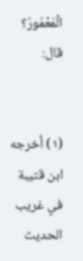الْمَعْمُورُ؟ قال:


(١) أخرجه ابن قتيبة في غريب الحديث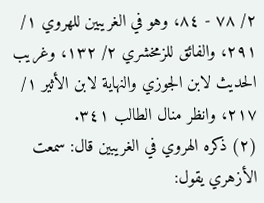٢/ ٧٨ - ٨٤، وهو في الغريبين للهروي ١/ ٢٩١، والفائق للزمخشري ٢/ ١٣٢، وغريب الحديث لابن الجوزي والنهاية لابن الأثير ١/ ٢١٧، وانظر منال الطالب ٣٤١.
(٢) ذكره الهروي في الغريبين قال: سمعت الأزهري يقول: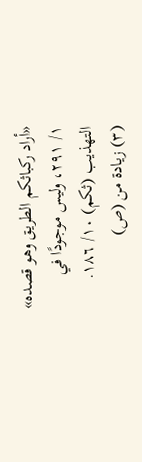«أراد ركباثكم الطريق وهو قصده» ١/ ٢٩١، وليس موجودًا في التهذيب (ثكم) ١٠/ ١٨٦.
(٣) زيادة من (ص)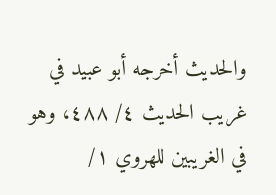والحديث أخرجه أبو عبيد في غريب الحديث ٤/ ٤٨٨، وهو في الغريبين للهروي ١/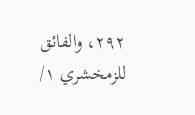٢٩٢، والفائق للزمخشري ١/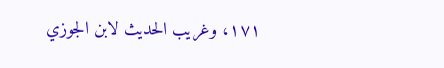١٧١، وغريب الحديث لابن الجوزي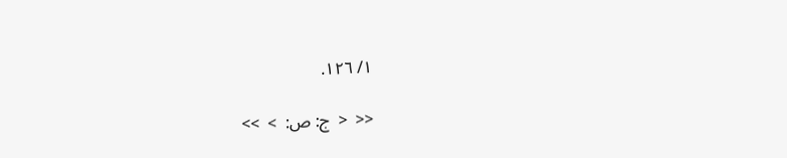١/ ١٢٦.

<<  <  ج: ص:  >  >>